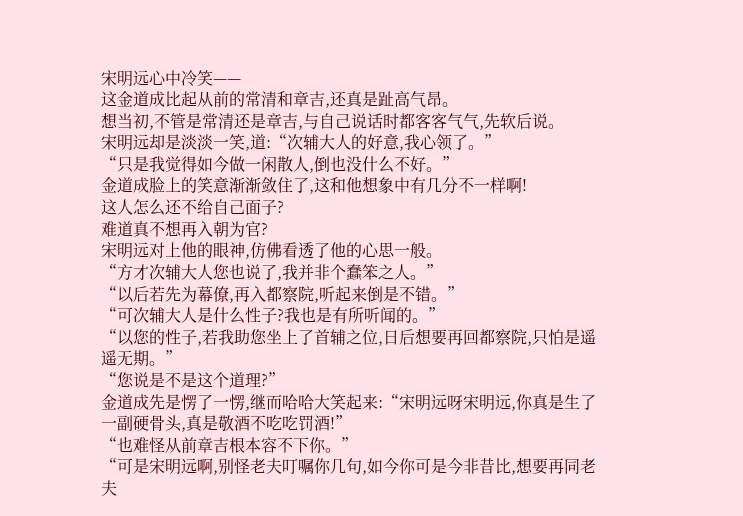宋明远心中冷笑——
这金道成比起从前的常清和章吉,还真是趾高气昂。
想当初,不管是常清还是章吉,与自己说话时都客客气气,先软后说。
宋明远却是淡淡一笑,道:“次辅大人的好意,我心领了。”
“只是我觉得如今做一闲散人,倒也没什么不好。”
金道成脸上的笑意渐渐敛住了,这和他想象中有几分不一样啊!
这人怎么还不给自己面子?
难道真不想再入朝为官?
宋明远对上他的眼神,仿佛看透了他的心思一般。
“方才次辅大人您也说了,我并非个蠢笨之人。”
“以后若先为幕僚,再入都察院,听起来倒是不错。”
“可次辅大人是什么性子?我也是有所听闻的。”
“以您的性子,若我助您坐上了首辅之位,日后想要再回都察院,只怕是遥遥无期。”
“您说是不是这个道理?”
金道成先是愣了一愣,继而哈哈大笑起来:“宋明远呀宋明远,你真是生了一副硬骨头,真是敬酒不吃吃罚酒!”
“也难怪从前章吉根本容不下你。”
“可是宋明远啊,别怪老夫叮嘱你几句,如今你可是今非昔比,想要再同老夫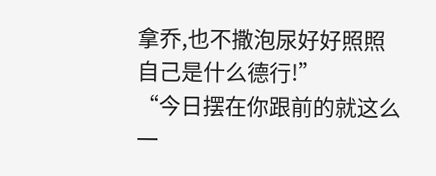拿乔,也不撒泡尿好好照照自己是什么德行!”
“今日摆在你跟前的就这么一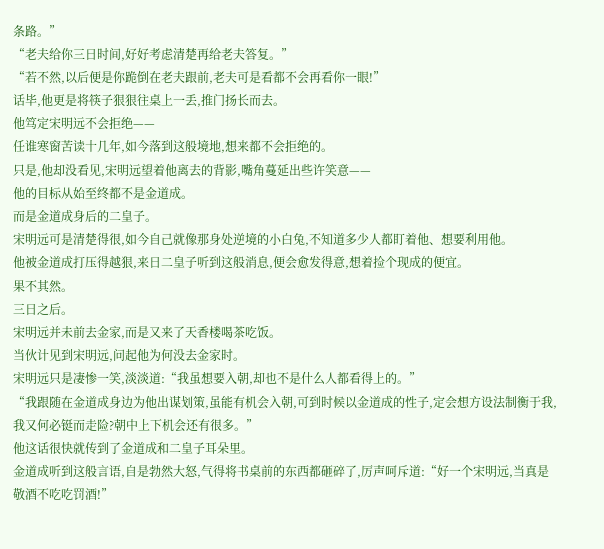条路。”
“老夫给你三日时间,好好考虑清楚再给老夫答复。”
“若不然,以后便是你跪倒在老夫跟前,老夫可是看都不会再看你一眼!”
话毕,他更是将筷子狠狠往桌上一丢,推门扬长而去。
他笃定宋明远不会拒绝——
任谁寒窗苦读十几年,如今落到这般境地,想来都不会拒绝的。
只是,他却没看见,宋明远望着他离去的背影,嘴角蔓延出些许笑意——
他的目标从始至终都不是金道成。
而是金道成身后的二皇子。
宋明远可是清楚得很,如今自己就像那身处逆境的小白兔,不知道多少人都盯着他、想要利用他。
他被金道成打压得越狠,来日二皇子听到这般消息,便会愈发得意,想着捡个现成的便宜。
果不其然。
三日之后。
宋明远并未前去金家,而是又来了天香楼喝茶吃饭。
当伙计见到宋明远,问起他为何没去金家时。
宋明远只是凄惨一笑,淡淡道:“我虽想要入朝,却也不是什么人都看得上的。”
“我跟随在金道成身边为他出谋划策,虽能有机会入朝,可到时候以金道成的性子,定会想方设法制衡于我,我又何必铤而走险?朝中上下机会还有很多。”
他这话很快就传到了金道成和二皇子耳朵里。
金道成听到这般言语,自是勃然大怒,气得将书桌前的东西都砸碎了,厉声呵斥道:“好一个宋明远,当真是敬酒不吃吃罚酒!”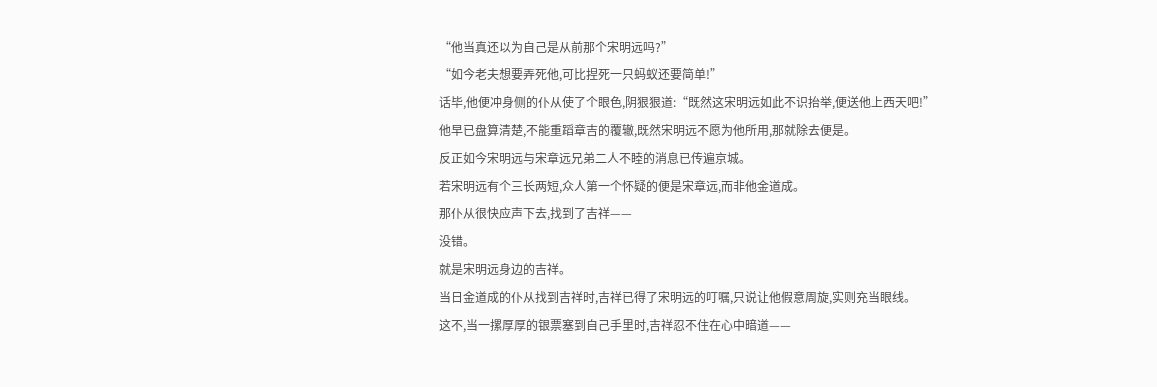“他当真还以为自己是从前那个宋明远吗?”
“如今老夫想要弄死他,可比捏死一只蚂蚁还要简单!”
话毕,他便冲身侧的仆从使了个眼色,阴狠狠道:“既然这宋明远如此不识抬举,便送他上西天吧!”
他早已盘算清楚,不能重蹈章吉的覆辙,既然宋明远不愿为他所用,那就除去便是。
反正如今宋明远与宋章远兄弟二人不睦的消息已传遍京城。
若宋明远有个三长两短,众人第一个怀疑的便是宋章远,而非他金道成。
那仆从很快应声下去,找到了吉祥——
没错。
就是宋明远身边的吉祥。
当日金道成的仆从找到吉祥时,吉祥已得了宋明远的叮嘱,只说让他假意周旋,实则充当眼线。
这不,当一摞厚厚的银票塞到自己手里时,吉祥忍不住在心中暗道——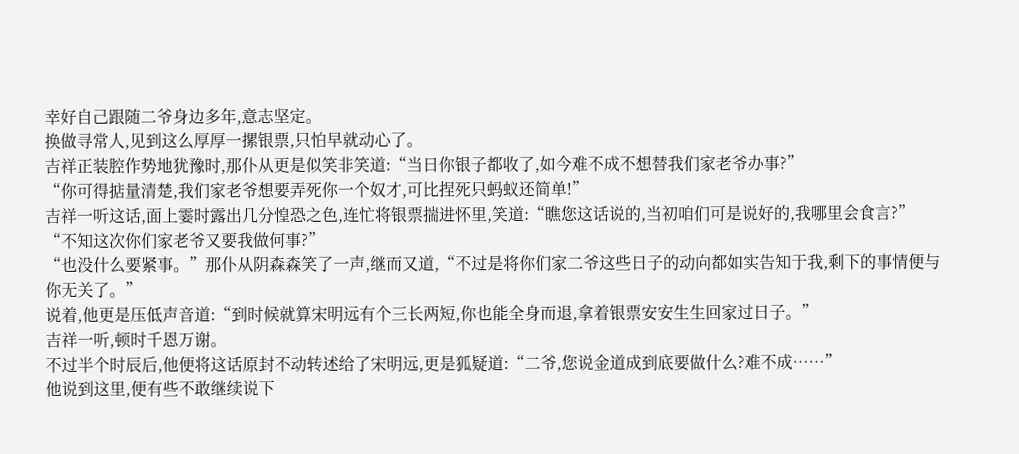幸好自己跟随二爷身边多年,意志坚定。
换做寻常人,见到这么厚厚一摞银票,只怕早就动心了。
吉祥正装腔作势地犹豫时,那仆从更是似笑非笑道:“当日你银子都收了,如今难不成不想替我们家老爷办事?”
“你可得掂量清楚,我们家老爷想要弄死你一个奴才,可比捏死只蚂蚁还简单!”
吉祥一听这话,面上霎时露出几分惶恐之色,连忙将银票揣进怀里,笑道:“瞧您这话说的,当初咱们可是说好的,我哪里会食言?”
“不知这次你们家老爷又要我做何事?”
“也没什么要紧事。”那仆从阴森森笑了一声,继而又道,“不过是将你们家二爷这些日子的动向都如实告知于我,剩下的事情便与你无关了。”
说着,他更是压低声音道:“到时候就算宋明远有个三长两短,你也能全身而退,拿着银票安安生生回家过日子。”
吉祥一听,顿时千恩万谢。
不过半个时辰后,他便将这话原封不动转述给了宋明远,更是狐疑道:“二爷,您说金道成到底要做什么?难不成……”
他说到这里,便有些不敢继续说下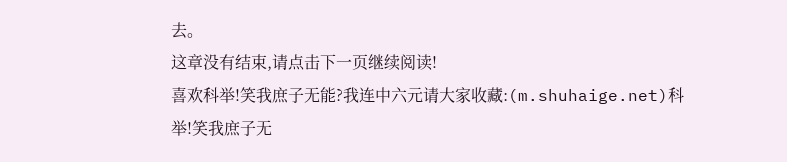去。
这章没有结束,请点击下一页继续阅读!
喜欢科举!笑我庶子无能?我连中六元请大家收藏:(m.shuhaige.net)科举!笑我庶子无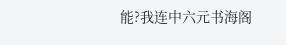能?我连中六元书海阁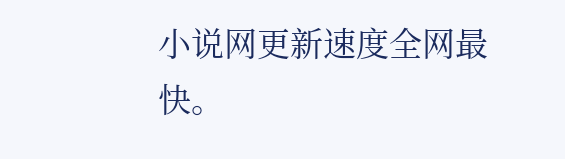小说网更新速度全网最快。